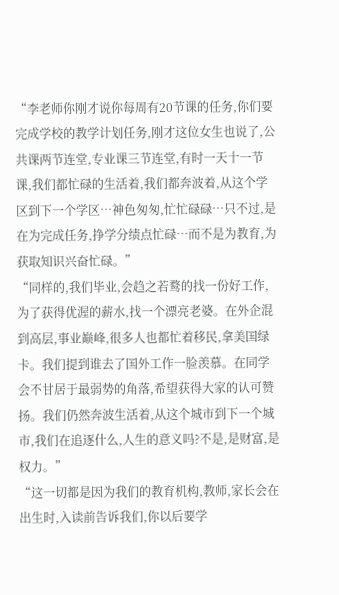“李老师你刚才说你每周有20节课的任务,你们要完成学校的教学计划任务,刚才这位女生也说了,公共课两节连堂,专业课三节连堂,有时一天十一节课,我们都忙碌的生活着,我们都奔波着,从这个学区到下一个学区…神色匆匆,忙忙碌碌…只不过,是在为完成任务,挣学分绩点忙碌…而不是为教育,为获取知识兴奋忙碌。”
“同样的,我们毕业,会趋之若鹜的找一份好工作,为了获得优渥的薪水,找一个漂亮老婆。在外企混到高层,事业巅峰,很多人也都忙着移民,拿美国绿卡。我们提到谁去了国外工作一脸羡慕。在同学会不甘居于最弱势的角落,希望获得大家的认可赞扬。我们仍然奔波生活着,从这个城市到下一个城市,我们在追逐什么,人生的意义吗?不是,是财富,是权力。”
“这一切都是因为我们的教育机构,教师,家长会在出生时,入读前告诉我们,你以后要学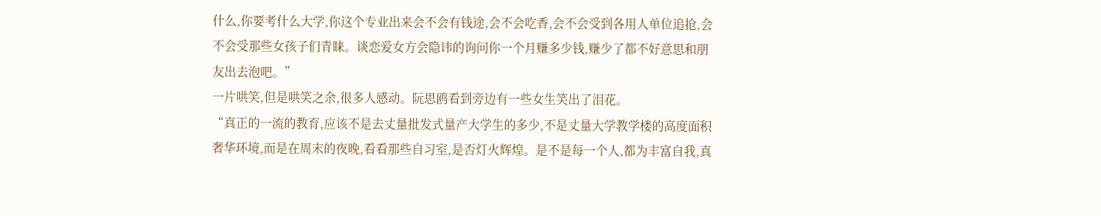什么,你要考什么大学,你这个专业出来会不会有钱途,会不会吃香,会不会受到各用人单位追抢,会不会受那些女孩子们青睐。谈恋爱女方会隐讳的询问你一个月赚多少钱,赚少了都不好意思和朋友出去泡吧。”
一片哄笑,但是哄笑之余,很多人感动。阮思鸥看到旁边有一些女生笑出了泪花。
“真正的一流的教育,应该不是去丈量批发式量产大学生的多少,不是丈量大学教学楼的高度面积奢华环境,而是在周末的夜晚,看看那些自习室,是否灯火辉煌。是不是每一个人,都为丰富自我,真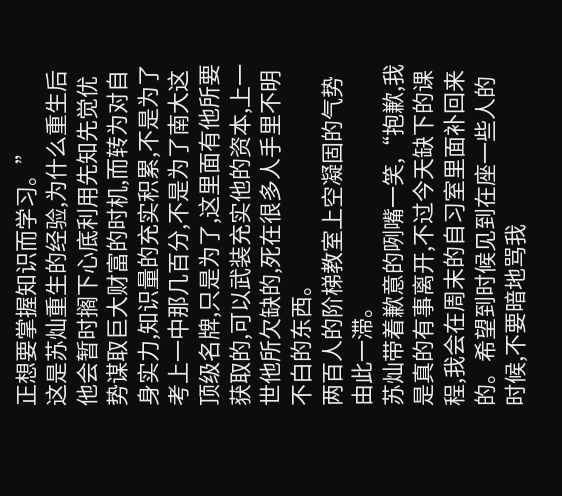正想要掌握知识而学习。”
这是苏灿重生的经验,为什么重生后他会暂时搁下心底利用先知先觉优势谋取巨大财富的时机,而转为对自身实力,知识量的充实积累,不是为了考上一中那几百分,不是为了南大这顶级名牌,只是为了,这里面有他所要获取的,可以武装充实他的资本,上一世他所欠缺的,死在很多人手里不明不白的东西。
两百人的阶梯教室上空凝固的气势由此一滞。
苏灿带着歉意的咧嘴一笑,“抱歉,我是真的有事离开,不过今天缺下的课程,我会在周末的自习室里面补回来的。希望到时候见到在座一些人的时候,不要暗地骂我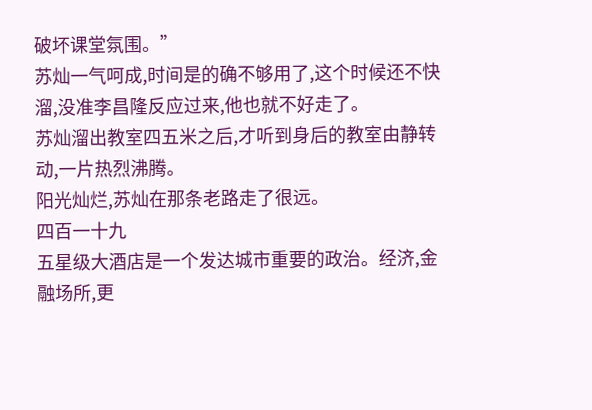破坏课堂氛围。”
苏灿一气呵成,时间是的确不够用了,这个时候还不快溜,没准李昌隆反应过来,他也就不好走了。
苏灿溜出教室四五米之后,才听到身后的教室由静转动,一片热烈沸腾。
阳光灿烂,苏灿在那条老路走了很远。
四百一十九
五星级大酒店是一个发达城市重要的政治。经济,金融场所,更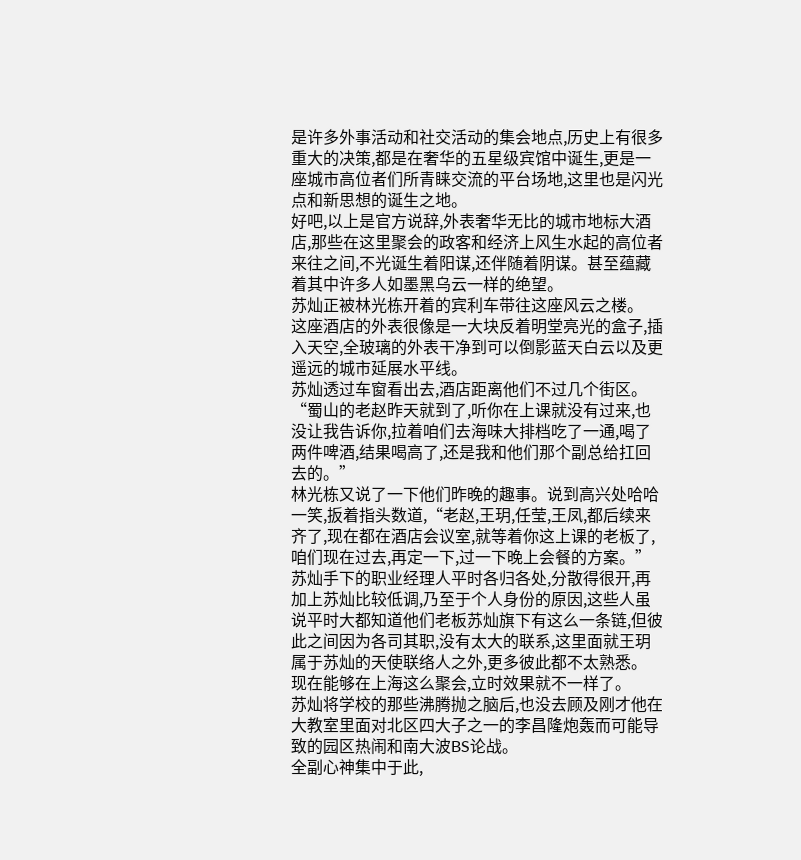是许多外事活动和社交活动的集会地点,历史上有很多重大的决策,都是在奢华的五星级宾馆中诞生,更是一座城市高位者们所青睐交流的平台场地,这里也是闪光点和新思想的诞生之地。
好吧,以上是官方说辞,外表奢华无比的城市地标大酒店,那些在这里聚会的政客和经济上风生水起的高位者来往之间,不光诞生着阳谋,还伴随着阴谋。甚至蕴藏着其中许多人如墨黑乌云一样的绝望。
苏灿正被林光栋开着的宾利车带往这座风云之楼。
这座酒店的外表很像是一大块反着明堂亮光的盒子,插入天空,全玻璃的外表干净到可以倒影蓝天白云以及更遥远的城市延展水平线。
苏灿透过车窗看出去,酒店距离他们不过几个街区。
“蜀山的老赵昨天就到了,听你在上课就没有过来,也没让我告诉你,拉着咱们去海味大排档吃了一通,喝了两件啤酒,结果喝高了,还是我和他们那个副总给扛回去的。”
林光栋又说了一下他们昨晚的趣事。说到高兴处哈哈一笑,扳着指头数道,“老赵,王玥,任莹,王凤,都后续来齐了,现在都在酒店会议室,就等着你这上课的老板了,咱们现在过去,再定一下,过一下晚上会餐的方案。”
苏灿手下的职业经理人平时各归各处,分散得很开,再加上苏灿比较低调,乃至于个人身份的原因,这些人虽说平时大都知道他们老板苏灿旗下有这么一条链,但彼此之间因为各司其职,没有太大的联系,这里面就王玥属于苏灿的天使联络人之外,更多彼此都不太熟悉。
现在能够在上海这么聚会,立时效果就不一样了。
苏灿将学校的那些沸腾抛之脑后,也没去顾及刚才他在大教室里面对北区四大子之一的李昌隆炮轰而可能导致的园区热闹和南大波BS论战。
全副心神集中于此,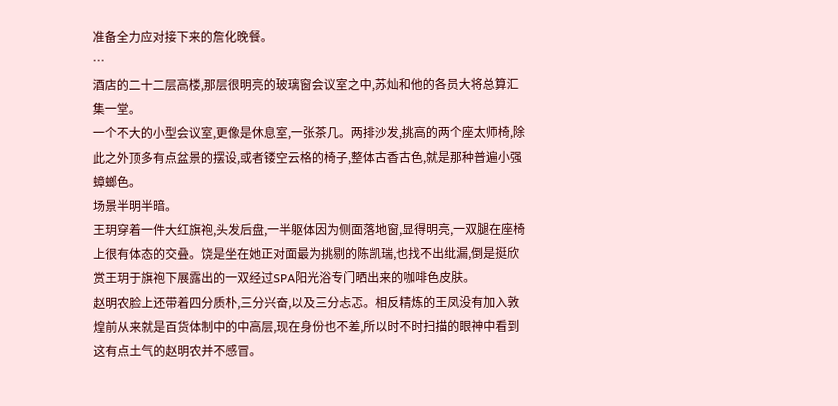准备全力应对接下来的詹化晚餐。
…
酒店的二十二层高楼,那层很明亮的玻璃窗会议室之中,苏灿和他的各员大将总算汇集一堂。
一个不大的小型会议室,更像是休息室,一张茶几。两排沙发,挑高的两个座太师椅,除此之外顶多有点盆景的摆设,或者镂空云格的椅子,整体古香古色,就是那种普遍小强蟑螂色。
场景半明半暗。
王玥穿着一件大红旗袍,头发后盘,一半躯体因为侧面落地窗,显得明亮,一双腿在座椅上很有体态的交叠。饶是坐在她正对面最为挑剔的陈凯瑞,也找不出纰漏,倒是挺欣赏王玥于旗袍下展露出的一双经过SPA阳光浴专门晒出来的咖啡色皮肤。
赵明农脸上还带着四分质朴,三分兴奋,以及三分忐忑。相反精炼的王凤没有加入敦煌前从来就是百货体制中的中高层,现在身份也不差,所以时不时扫描的眼神中看到这有点土气的赵明农并不感冒。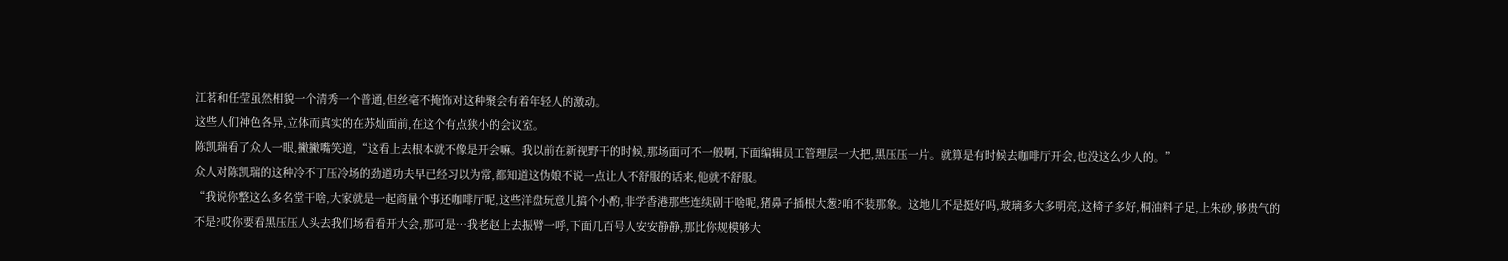江茗和任莹虽然相貌一个清秀一个普通,但丝毫不掩饰对这种聚会有着年轻人的激动。
这些人们神色各异,立体而真实的在苏灿面前,在这个有点狭小的会议室。
陈凯瑞看了众人一眼,撇撇嘴笑道,“这看上去根本就不像是开会嘛。我以前在新视野干的时候,那场面可不一般啊,下面编辑员工管理层一大把,黑压压一片。就算是有时候去咖啡厅开会,也没这么少人的。”
众人对陈凯瑞的这种冷不丁压冷场的劲道功夫早已经习以为常,都知道这伪娘不说一点让人不舒服的话来,他就不舒服。
“我说你整这么多名堂干啥,大家就是一起商量个事还咖啡厅呢,这些洋盘玩意儿搞个小酌,非学香港那些连续剧干啥呢,猪鼻子插根大葱?咱不装那象。这地儿不是挺好吗,玻璃多大多明亮,这椅子多好,桐油料子足,上朱砂,够贵气的不是?哎你要看黑压压人头去我们场看看开大会,那可是…我老赵上去振臂一呼,下面几百号人安安静静,那比你规模够大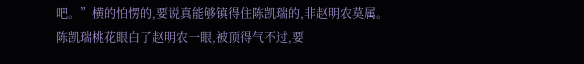吧。”横的怕愣的,要说真能够镇得住陈凯瑞的,非赵明农莫属。
陈凯瑞桃花眼白了赵明农一眼,被顶得气不过,要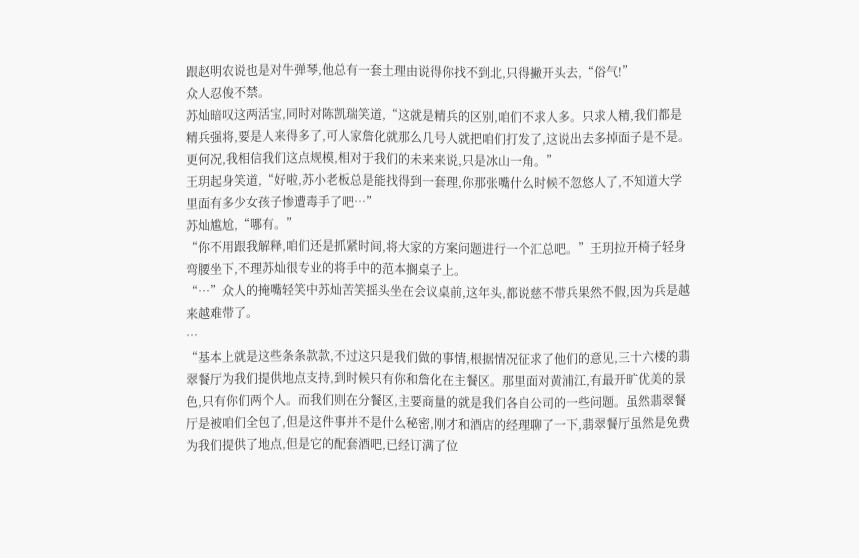跟赵明农说也是对牛弹琴,他总有一套土理由说得你找不到北,只得撇开头去,“俗气!”
众人忍俊不禁。
苏灿暗叹这两活宝,同时对陈凯瑞笑道,“这就是精兵的区别,咱们不求人多。只求人精,我们都是精兵强将,要是人来得多了,可人家詹化就那么几号人就把咱们打发了,这说出去多掉面子是不是。更何况,我相信我们这点规模,相对于我们的未来来说,只是冰山一角。”
王玥起身笑道,“好啦,苏小老板总是能找得到一套理,你那张嘴什么时候不忽悠人了,不知道大学里面有多少女孩子惨遭毒手了吧…”
苏灿尴尬,“哪有。”
“你不用跟我解释,咱们还是抓紧时间,将大家的方案问题进行一个汇总吧。”王玥拉开椅子轻身弯腰坐下,不理苏灿很专业的将手中的范本搁桌子上。
“…”众人的掩嘴轻笑中苏灿苦笑摇头坐在会议桌前,这年头,都说慈不带兵果然不假,因为兵是越来越难带了。
…
“基本上就是这些条条款款,不过这只是我们做的事情,根据情况征求了他们的意见,三十六楼的翡翠餐厅为我们提供地点支持,到时候只有你和詹化在主餐区。那里面对黄浦江,有最开旷优美的景色,只有你们两个人。而我们则在分餐区,主要商量的就是我们各自公司的一些问题。虽然翡翠餐厅是被咱们全包了,但是这件事并不是什么秘密,刚才和酒店的经理聊了一下,翡翠餐厅虽然是免费为我们提供了地点,但是它的配套酒吧,已经订满了位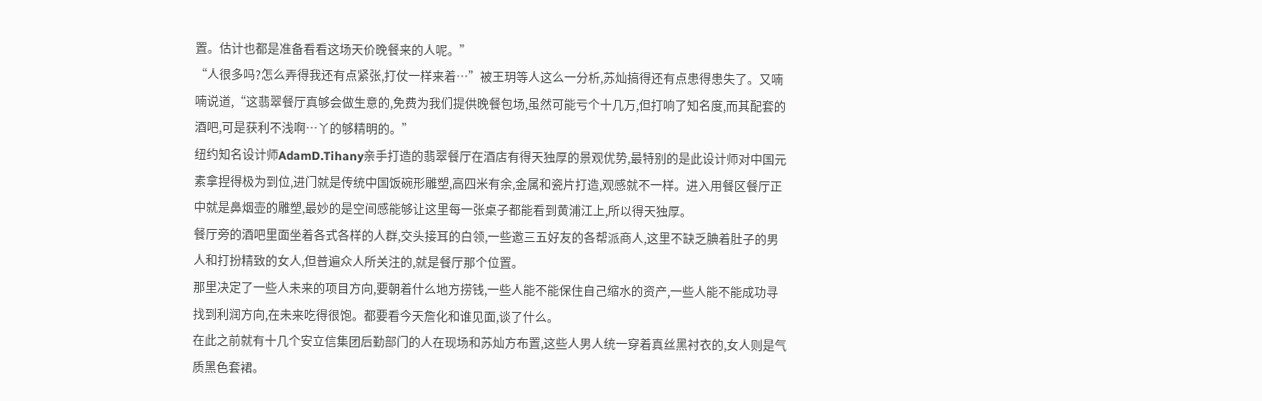置。估计也都是准备看看这场天价晚餐来的人呢。”
“人很多吗?怎么弄得我还有点紧张,打仗一样来着…”被王玥等人这么一分析,苏灿搞得还有点患得患失了。又喃喃说道,“这翡翠餐厅真够会做生意的,免费为我们提供晚餐包场,虽然可能亏个十几万,但打响了知名度,而其配套的酒吧,可是获利不浅啊…丫的够精明的。”
纽约知名设计师AdamD.Tihany亲手打造的翡翠餐厅在酒店有得天独厚的景观优势,最特别的是此设计师对中国元素拿捏得极为到位,进门就是传统中国饭碗形雕塑,高四米有余,金属和瓷片打造,观感就不一样。进入用餐区餐厅正中就是鼻烟壶的雕塑,最妙的是空间感能够让这里每一张桌子都能看到黄浦江上,所以得天独厚。
餐厅旁的酒吧里面坐着各式各样的人群,交头接耳的白领,一些邀三五好友的各帮派商人,这里不缺乏腆着肚子的男人和打扮精致的女人,但普遍众人所关注的,就是餐厅那个位置。
那里决定了一些人未来的项目方向,要朝着什么地方捞钱,一些人能不能保住自己缩水的资产,一些人能不能成功寻找到利润方向,在未来吃得很饱。都要看今天詹化和谁见面,谈了什么。
在此之前就有十几个安立信集团后勤部门的人在现场和苏灿方布置,这些人男人统一穿着真丝黑衬衣的,女人则是气质黑色套裙。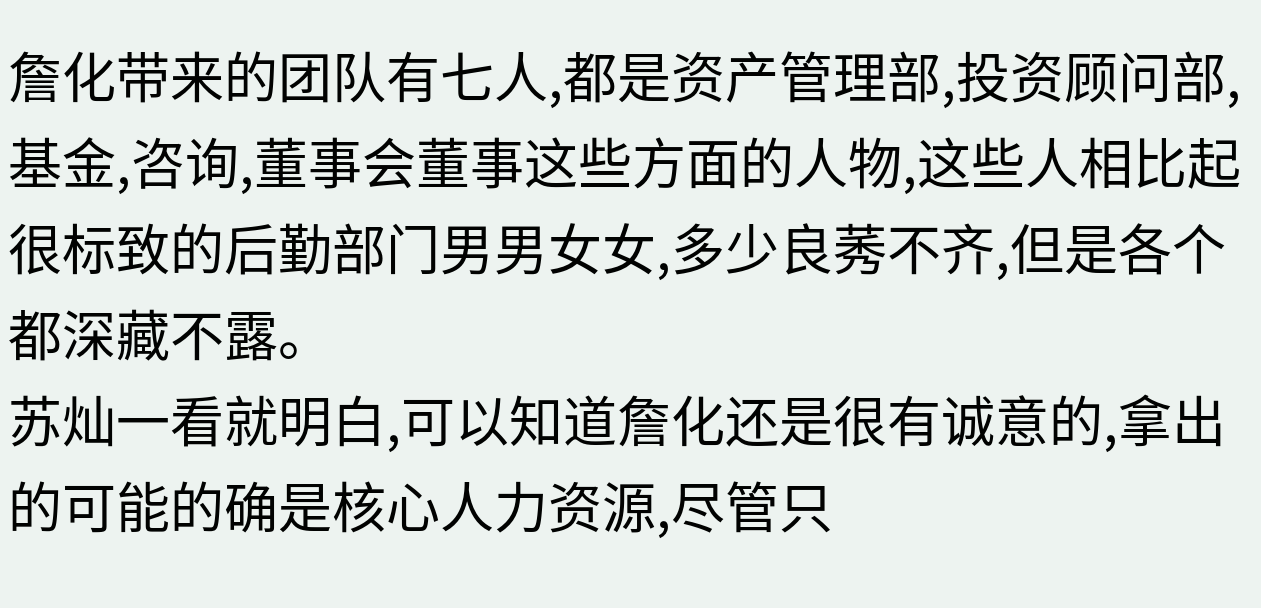詹化带来的团队有七人,都是资产管理部,投资顾问部,基金,咨询,董事会董事这些方面的人物,这些人相比起很标致的后勤部门男男女女,多少良莠不齐,但是各个都深藏不露。
苏灿一看就明白,可以知道詹化还是很有诚意的,拿出的可能的确是核心人力资源,尽管只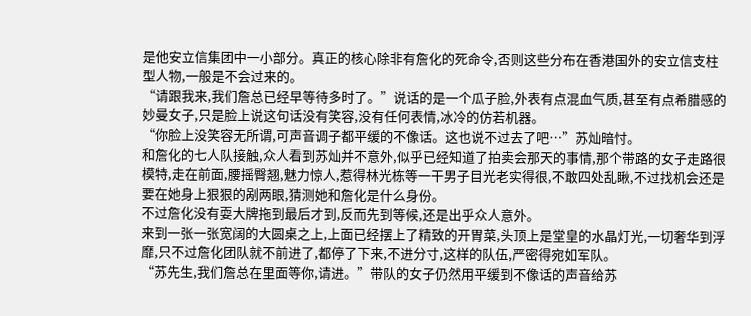是他安立信集团中一小部分。真正的核心除非有詹化的死命令,否则这些分布在香港国外的安立信支柱型人物,一般是不会过来的。
“请跟我来,我们詹总已经早等待多时了。”说话的是一个瓜子脸,外表有点混血气质,甚至有点希腊感的妙曼女子,只是脸上说这句话没有笑容,没有任何表情,冰冷的仿若机器。
“你脸上没笑容无所谓,可声音调子都平缓的不像话。这也说不过去了吧…”苏灿暗忖。
和詹化的七人队接触,众人看到苏灿并不意外,似乎已经知道了拍卖会那天的事情,那个带路的女子走路很模特,走在前面,腰摇臀翘,魅力惊人,惹得林光栋等一干男子目光老实得很,不敢四处乱瞅,不过找机会还是要在她身上狠狠的剐两眼,猜测她和詹化是什么身份。
不过詹化没有耍大牌拖到最后才到,反而先到等候,还是出乎众人意外。
来到一张一张宽阔的大圆桌之上,上面已经摆上了精致的开胃菜,头顶上是堂皇的水晶灯光,一切奢华到浮靡,只不过詹化团队就不前进了,都停了下来,不进分寸,这样的队伍,严密得宛如军队。
“苏先生,我们詹总在里面等你,请进。”带队的女子仍然用平缓到不像话的声音给苏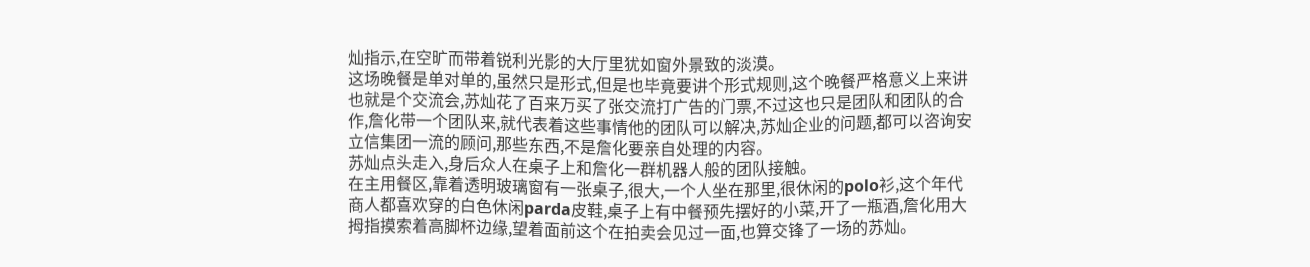灿指示,在空旷而带着锐利光影的大厅里犹如窗外景致的淡漠。
这场晚餐是单对单的,虽然只是形式,但是也毕竟要讲个形式规则,这个晚餐严格意义上来讲也就是个交流会,苏灿花了百来万买了张交流打广告的门票,不过这也只是团队和团队的合作,詹化带一个团队来,就代表着这些事情他的团队可以解决,苏灿企业的问题,都可以咨询安立信集团一流的顾问,那些东西,不是詹化要亲自处理的内容。
苏灿点头走入,身后众人在桌子上和詹化一群机器人般的团队接触。
在主用餐区,靠着透明玻璃窗有一张桌子,很大,一个人坐在那里,很休闲的polo衫,这个年代商人都喜欢穿的白色休闲parda皮鞋,桌子上有中餐预先摆好的小菜,开了一瓶酒,詹化用大拇指摸索着高脚杯边缘,望着面前这个在拍卖会见过一面,也算交锋了一场的苏灿。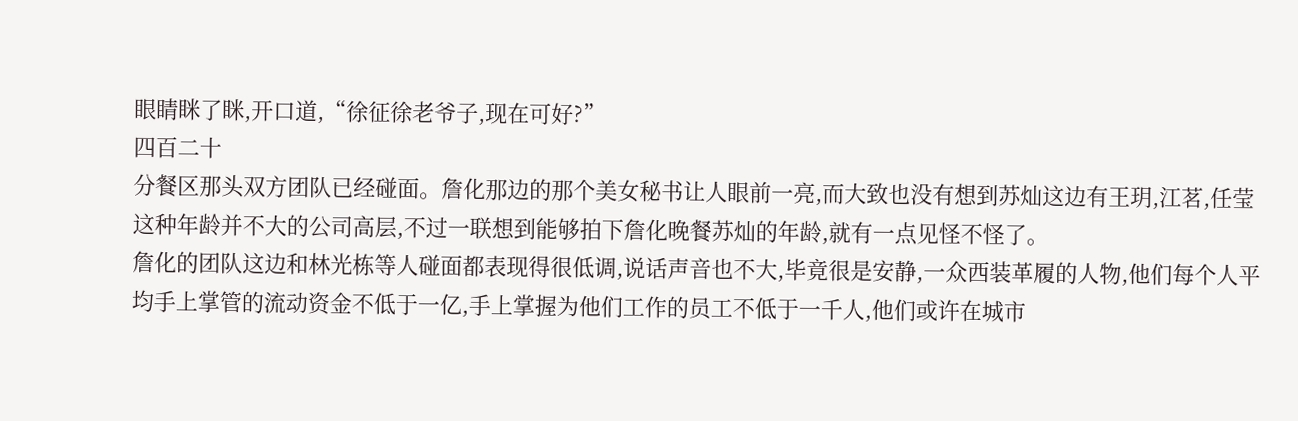眼睛眯了眯,开口道,“徐征徐老爷子,现在可好?”
四百二十
分餐区那头双方团队已经碰面。詹化那边的那个美女秘书让人眼前一亮,而大致也没有想到苏灿这边有王玥,江茗,任莹这种年龄并不大的公司高层,不过一联想到能够拍下詹化晚餐苏灿的年龄,就有一点见怪不怪了。
詹化的团队这边和林光栋等人碰面都表现得很低调,说话声音也不大,毕竟很是安静,一众西装革履的人物,他们每个人平均手上掌管的流动资金不低于一亿,手上掌握为他们工作的员工不低于一千人,他们或许在城市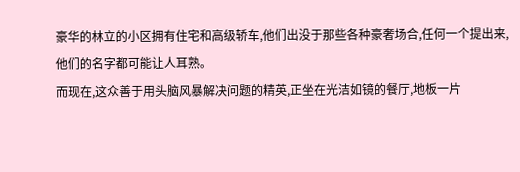豪华的林立的小区拥有住宅和高级轿车,他们出没于那些各种豪奢场合,任何一个提出来,他们的名字都可能让人耳熟。
而现在,这众善于用头脑风暴解决问题的精英,正坐在光洁如镜的餐厅,地板一片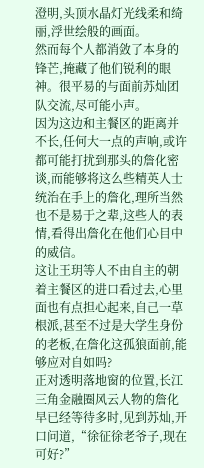澄明,头顶水晶灯光线柔和绮丽,浮世绘般的画面。
然而每个人都消敛了本身的锋芒,掩藏了他们锐利的眼神。很平易的与面前苏灿团队交流,尽可能小声。
因为这边和主餐区的距离并不长,任何大一点的声响,或许都可能打扰到那头的詹化密谈,而能够将这么些精英人士统治在手上的詹化,理所当然也不是易于之辈,这些人的表情,看得出詹化在他们心目中的威信。
这让王玥等人不由自主的朝着主餐区的进口看过去,心里面也有点担心起来,自己一草根派,甚至不过是大学生身份的老板,在詹化这孤狼面前,能够应对自如吗?
正对透明落地窗的位置,长江三角金融圈风云人物的詹化早已经等待多时,见到苏灿,开口问道,“徐征徐老爷子,现在可好?”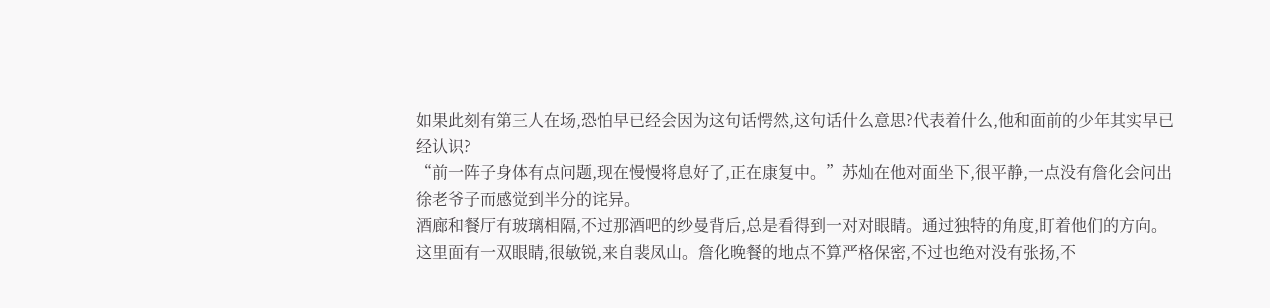如果此刻有第三人在场,恐怕早已经会因为这句话愕然,这句话什么意思?代表着什么,他和面前的少年其实早已经认识?
“前一阵子身体有点问题,现在慢慢将息好了,正在康复中。”苏灿在他对面坐下,很平静,一点没有詹化会问出徐老爷子而感觉到半分的诧异。
酒廊和餐厅有玻璃相隔,不过那酒吧的纱曼背后,总是看得到一对对眼睛。通过独特的角度,盯着他们的方向。
这里面有一双眼睛,很敏锐,来自裴凤山。詹化晚餐的地点不算严格保密,不过也绝对没有张扬,不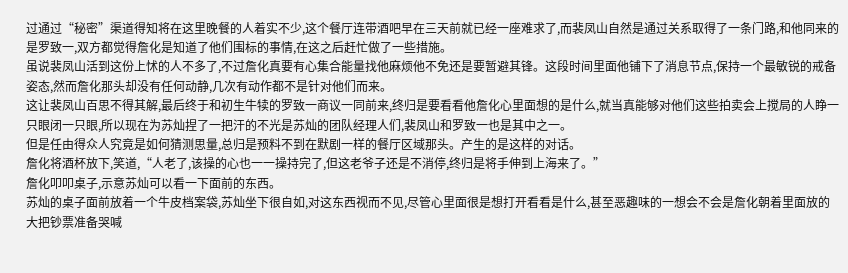过通过“秘密”渠道得知将在这里晚餐的人着实不少,这个餐厅连带酒吧早在三天前就已经一座难求了,而裴凤山自然是通过关系取得了一条门路,和他同来的是罗致一,双方都觉得詹化是知道了他们围标的事情,在这之后赶忙做了一些措施。
虽说裴凤山活到这份上怵的人不多了,不过詹化真要有心集合能量找他麻烦他不免还是要暂避其锋。这段时间里面他铺下了消息节点,保持一个最敏锐的戒备姿态,然而詹化那头却没有任何动静,几次有动作都不是针对他们而来。
这让裴凤山百思不得其解,最后终于和初生牛犊的罗致一商议一同前来,终归是要看看他詹化心里面想的是什么,就当真能够对他们这些拍卖会上搅局的人睁一只眼闭一只眼,所以现在为苏灿捏了一把汗的不光是苏灿的团队经理人们,裴凤山和罗致一也是其中之一。
但是任由得众人究竟是如何猜测思量,总归是预料不到在默剧一样的餐厅区域那头。产生的是这样的对话。
詹化将酒杯放下,笑道,“人老了,该操的心也一一操持完了,但这老爷子还是不消停,终归是将手伸到上海来了。”
詹化叩叩桌子,示意苏灿可以看一下面前的东西。
苏灿的桌子面前放着一个牛皮档案袋,苏灿坐下很自如,对这东西视而不见,尽管心里面很是想打开看看是什么,甚至恶趣味的一想会不会是詹化朝着里面放的大把钞票准备哭喊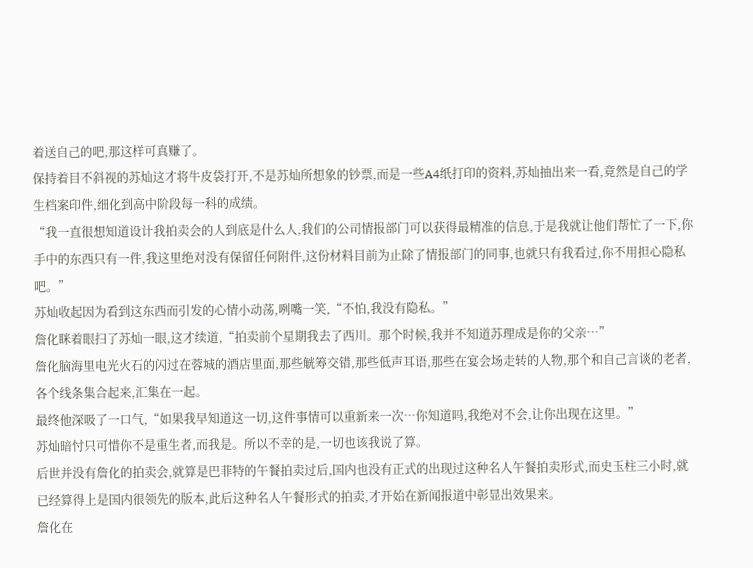着送自己的吧,那这样可真赚了。
保持着目不斜视的苏灿这才将牛皮袋打开,不是苏灿所想象的钞票,而是一些A4纸打印的资料,苏灿抽出来一看,竟然是自己的学生档案印件,细化到高中阶段每一科的成绩。
“我一直很想知道设计我拍卖会的人到底是什么人,我们的公司情报部门可以获得最精准的信息,于是我就让他们帮忙了一下,你手中的东西只有一件,我这里绝对没有保留任何附件,这份材料目前为止除了情报部门的同事,也就只有我看过,你不用担心隐私吧。”
苏灿收起因为看到这东西而引发的心情小动荡,咧嘴一笑,“不怕,我没有隐私。”
詹化眯着眼扫了苏灿一眼,这才续道,“拍卖前个星期我去了西川。那个时候,我并不知道苏理成是你的父亲…”
詹化脑海里电光火石的闪过在蓉城的酒店里面,那些觥筹交错,那些低声耳语,那些在宴会场走转的人物,那个和自己言谈的老者,各个线条集合起来,汇集在一起。
最终他深吸了一口气,“如果我早知道这一切,这件事情可以重新来一次…你知道吗,我绝对不会,让你出现在这里。”
苏灿暗忖只可惜你不是重生者,而我是。所以不幸的是,一切也该我说了算。
后世并没有詹化的拍卖会,就算是巴菲特的午餐拍卖过后,国内也没有正式的出现过这种名人午餐拍卖形式,而史玉柱三小时,就已经算得上是国内很领先的版本,此后这种名人午餐形式的拍卖,才开始在新闻报道中彰显出效果来。
詹化在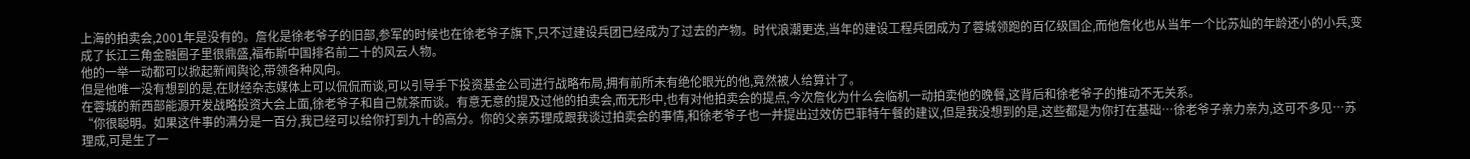上海的拍卖会,2001年是没有的。詹化是徐老爷子的旧部,参军的时候也在徐老爷子旗下,只不过建设兵团已经成为了过去的产物。时代浪潮更迭,当年的建设工程兵团成为了蓉城领跑的百亿级国企,而他詹化也从当年一个比苏灿的年龄还小的小兵,变成了长江三角金融圈子里很鼎盛,福布斯中国排名前二十的风云人物。
他的一举一动都可以掀起新闻舆论,带领各种风向。
但是他唯一没有想到的是,在财经杂志媒体上可以侃侃而谈,可以引导手下投资基金公司进行战略布局,拥有前所未有绝伦眼光的他,竟然被人给算计了。
在蓉城的新西部能源开发战略投资大会上面,徐老爷子和自己就茶而谈。有意无意的提及过他的拍卖会,而无形中,也有对他拍卖会的提点,今次詹化为什么会临机一动拍卖他的晚餐,这背后和徐老爷子的推动不无关系。
“你很聪明。如果这件事的满分是一百分,我已经可以给你打到九十的高分。你的父亲苏理成跟我谈过拍卖会的事情,和徐老爷子也一并提出过效仿巴菲特午餐的建议,但是我没想到的是,这些都是为你打在基础…徐老爷子亲力亲为,这可不多见…苏理成,可是生了一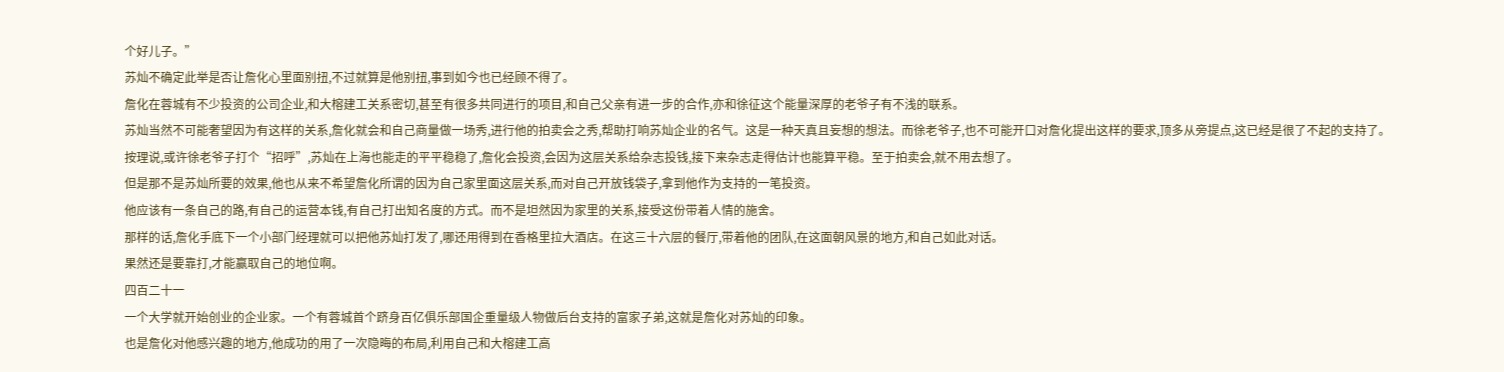个好儿子。”
苏灿不确定此举是否让詹化心里面别扭,不过就算是他别扭,事到如今也已经顾不得了。
詹化在蓉城有不少投资的公司企业,和大榕建工关系密切,甚至有很多共同进行的项目,和自己父亲有进一步的合作,亦和徐征这个能量深厚的老爷子有不浅的联系。
苏灿当然不可能奢望因为有这样的关系,詹化就会和自己商量做一场秀,进行他的拍卖会之秀,帮助打响苏灿企业的名气。这是一种天真且妄想的想法。而徐老爷子,也不可能开口对詹化提出这样的要求,顶多从旁提点,这已经是很了不起的支持了。
按理说,或许徐老爷子打个“招呼”,苏灿在上海也能走的平平稳稳了,詹化会投资,会因为这层关系给杂志投钱,接下来杂志走得估计也能算平稳。至于拍卖会,就不用去想了。
但是那不是苏灿所要的效果,他也从来不希望詹化所谓的因为自己家里面这层关系,而对自己开放钱袋子,拿到他作为支持的一笔投资。
他应该有一条自己的路,有自己的运营本钱,有自己打出知名度的方式。而不是坦然因为家里的关系,接受这份带着人情的施舍。
那样的话,詹化手底下一个小部门经理就可以把他苏灿打发了,哪还用得到在香格里拉大酒店。在这三十六层的餐厅,带着他的团队,在这面朝风景的地方,和自己如此对话。
果然还是要靠打,才能赢取自己的地位啊。
四百二十一
一个大学就开始创业的企业家。一个有蓉城首个跻身百亿俱乐部国企重量级人物做后台支持的富家子弟,这就是詹化对苏灿的印象。
也是詹化对他感兴趣的地方,他成功的用了一次隐晦的布局,利用自己和大榕建工高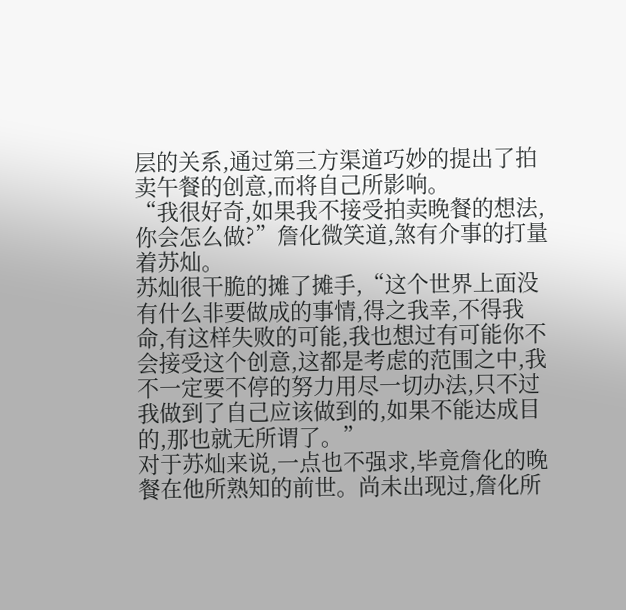层的关系,通过第三方渠道巧妙的提出了拍卖午餐的创意,而将自己所影响。
“我很好奇,如果我不接受拍卖晚餐的想法,你会怎么做?”詹化微笑道,煞有介事的打量着苏灿。
苏灿很干脆的摊了摊手,“这个世界上面没有什么非要做成的事情,得之我幸,不得我命,有这样失败的可能,我也想过有可能你不会接受这个创意,这都是考虑的范围之中,我不一定要不停的努力用尽一切办法,只不过我做到了自己应该做到的,如果不能达成目的,那也就无所谓了。”
对于苏灿来说,一点也不强求,毕竟詹化的晚餐在他所熟知的前世。尚未出现过,詹化所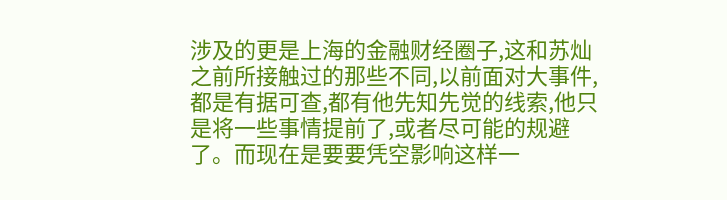涉及的更是上海的金融财经圈子,这和苏灿之前所接触过的那些不同,以前面对大事件,都是有据可查,都有他先知先觉的线索,他只是将一些事情提前了,或者尽可能的规避了。而现在是要要凭空影响这样一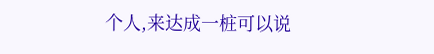个人,来达成一桩可以说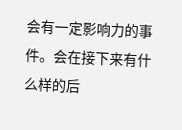会有一定影响力的事件。会在接下来有什么样的后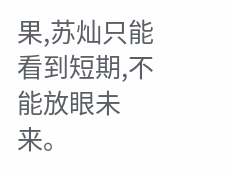果,苏灿只能看到短期,不能放眼未来。